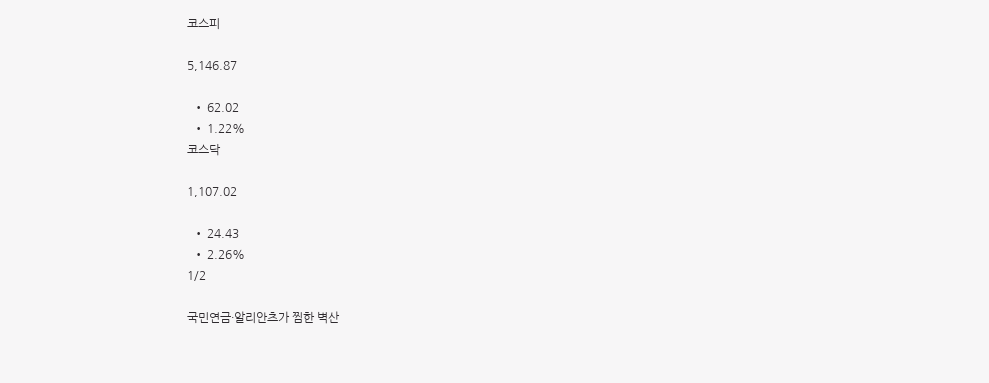코스피

5,146.87

  • 62.02
  • 1.22%
코스닥

1,107.02

  • 24.43
  • 2.26%
1/2

국민연금·알리안츠가 찜한 벽산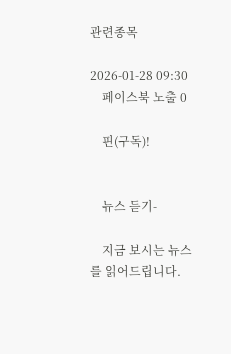관련종목

2026-01-28 09:30
    페이스북 노출 0

    핀(구독)!


    뉴스 듣기-

    지금 보시는 뉴스를 읽어드립니다.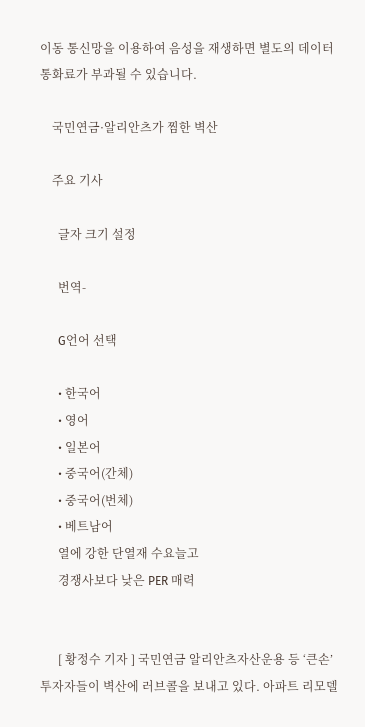이동 통신망을 이용하여 음성을 재생하면 별도의 데이터 통화료가 부과될 수 있습니다.

    국민연금·알리안츠가 찜한 벽산

    주요 기사

      글자 크기 설정

      번역-

      G언어 선택

      • 한국어
      • 영어
      • 일본어
      • 중국어(간체)
      • 중국어(번체)
      • 베트남어
      열에 강한 단열재 수요늘고
      경쟁사보다 낮은 PER 매력


      [ 황정수 기자 ] 국민연금 알리안츠자산운용 등 ‘큰손’ 투자자들이 벽산에 러브콜을 보내고 있다. 아파트 리모델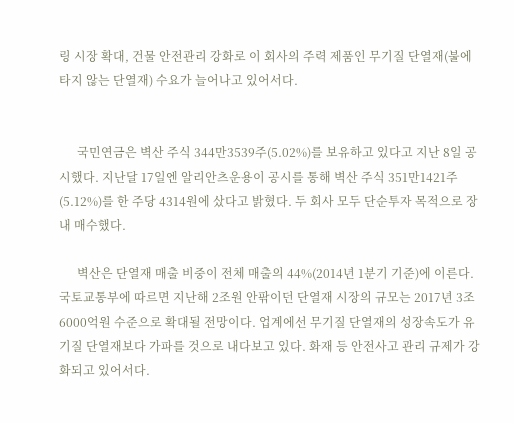링 시장 확대, 건물 안전관리 강화로 이 회사의 주력 제품인 무기질 단열재(불에 타지 않는 단열재) 수요가 늘어나고 있어서다.


      국민연금은 벽산 주식 344만3539주(5.02%)를 보유하고 있다고 지난 8일 공시했다. 지난달 17일엔 알리안츠운용이 공시를 통해 벽산 주식 351만1421주(5.12%)를 한 주당 4314원에 샀다고 밝혔다. 두 회사 모두 단순투자 목적으로 장내 매수했다.

      벽산은 단열재 매출 비중이 전체 매출의 44%(2014년 1분기 기준)에 이른다. 국토교통부에 따르면 지난해 2조원 안팎이던 단열재 시장의 규모는 2017년 3조6000억원 수준으로 확대될 전망이다. 업계에선 무기질 단열재의 성장속도가 유기질 단열재보다 가파를 것으로 내다보고 있다. 화재 등 안전사고 관리 규제가 강화되고 있어서다.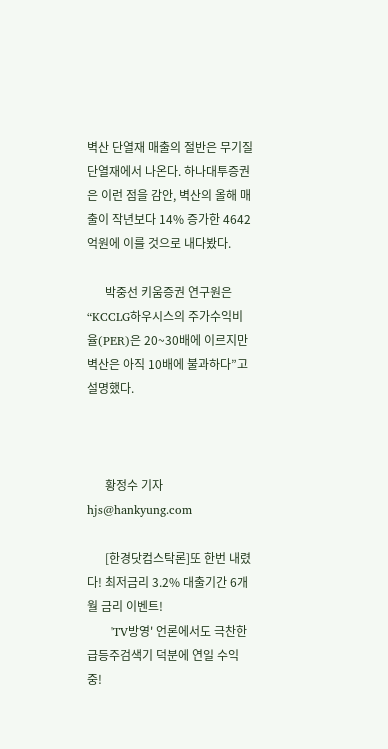벽산 단열재 매출의 절반은 무기질 단열재에서 나온다. 하나대투증권은 이런 점을 감안, 벽산의 올해 매출이 작년보다 14% 증가한 4642억원에 이를 것으로 내다봤다.

      박중선 키움증권 연구원은 “KCCLG하우시스의 주가수익비율(PER)은 20~30배에 이르지만 벽산은 아직 10배에 불과하다”고 설명했다.



      황정수 기자 hjs@hankyung.com

      [한경닷컴스탁론]또 한번 내렸다! 최저금리 3.2% 대출기간 6개월 금리 이벤트!
      'TV방영' 언론에서도 극찬한 급등주검색기 덕분에 연일 수익중!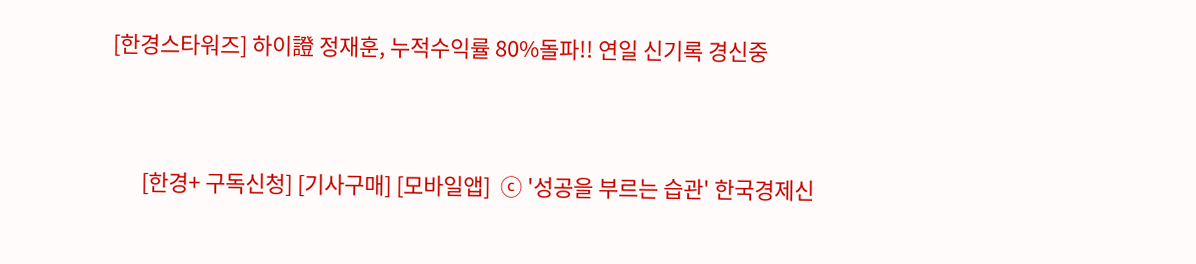[한경스타워즈] 하이證 정재훈, 누적수익률 80%돌파!! 연일 신기록 경신중


      [한경+ 구독신청] [기사구매] [모바일앱]  ⓒ '성공을 부르는 습관' 한국경제신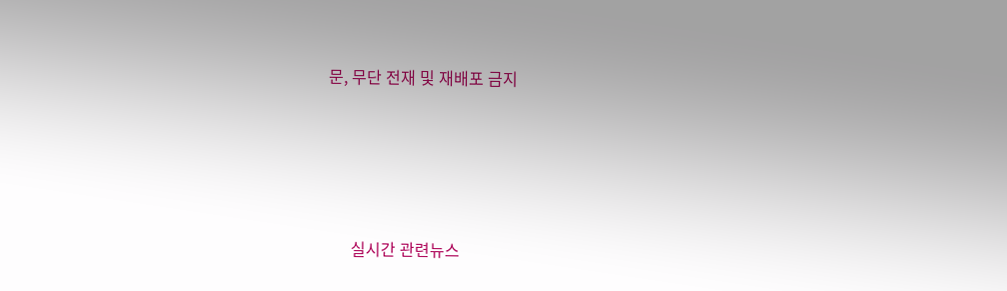문, 무단 전재 및 재배포 금지




      실시간 관련뉴스